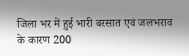जिला भर में हुई भारी बरसात एवं जलभराव के कारण 200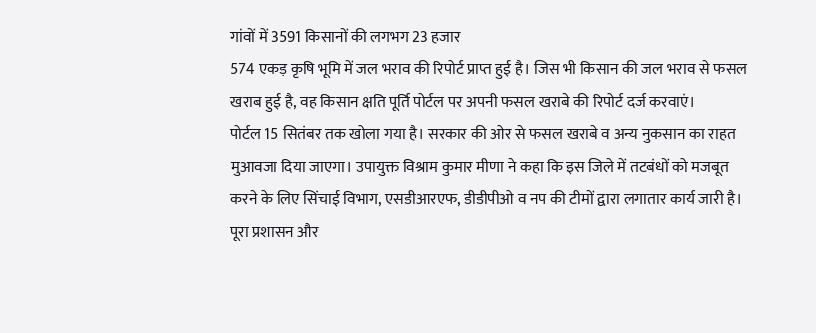गांवों में 3591 किसानों की लगभग 23 हजार
574 एकड़ कृषि भूमि में जल भराव की रिपोर्ट प्राप्त हुई है। जिस भी किसान की जल भराव से फसल
खराब हुई है, वह किसान क्षति पूर्ति पोर्टल पर अपनी फसल खराबे की रिपोर्ट दर्ज करवाएं।
पोर्टल 15 सितंबर तक खोला गया है। सरकार की ओर से फसल खराबे व अन्य नुकसान का राहत
मुआवजा दिया जाएगा। उपायुक्त विश्राम कुमार मीणा ने कहा कि इस जिले में तटबंधों को मजबूत करने के लिए सिंचाई विभाग, एसडीआरएफ, डीडीपीओ व नप की टीमों द्वारा लगातार कार्य जारी है। पूरा प्रशासन और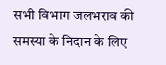सभी विभाग जलभराव की समस्या के निदान के लिए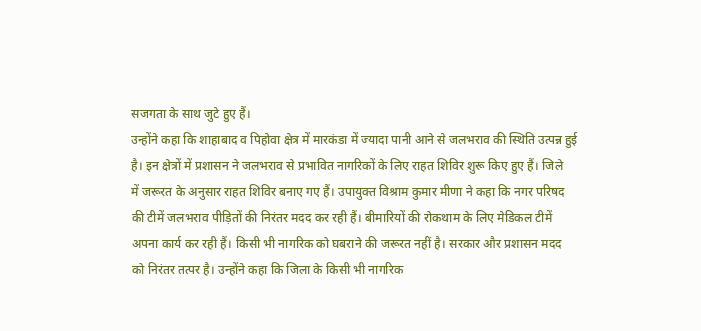सजगता के साथ जुटे हुए हैं।
उन्होंने कहा कि शाहाबाद व पिहोवा क्षेत्र में मारकंडा में ज्यादा पानी आने से जलभराव की स्थिति उत्पन्न हुई
है। इन क्षेत्रों में प्रशासन ने जलभराव से प्रभावित नागरिकों के लिए राहत शिविर शुरू किए हुए हैं। जिले
में जरूरत के अनुसार राहत शिविर बनाए गए हैं। उपायुक्त विश्राम कुमार मीणा ने कहा कि नगर परिषद
की टीमें जलभराव पीड़ितों की निरंतर मदद कर रही हैं। बीमारियों की रोकथाम के लिए मेडिकल टीमें
अपना कार्य कर रही हैं। किसी भी नागरिक को घबराने की जरूरत नहीं है। सरकार और प्रशासन मदद
को निरंतर तत्पर है। उन्होंने कहा कि जिला के किसी भी नागरिक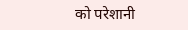को परेशानी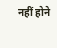नहीं होने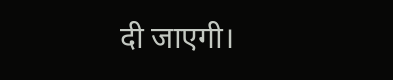दी जाएगी।